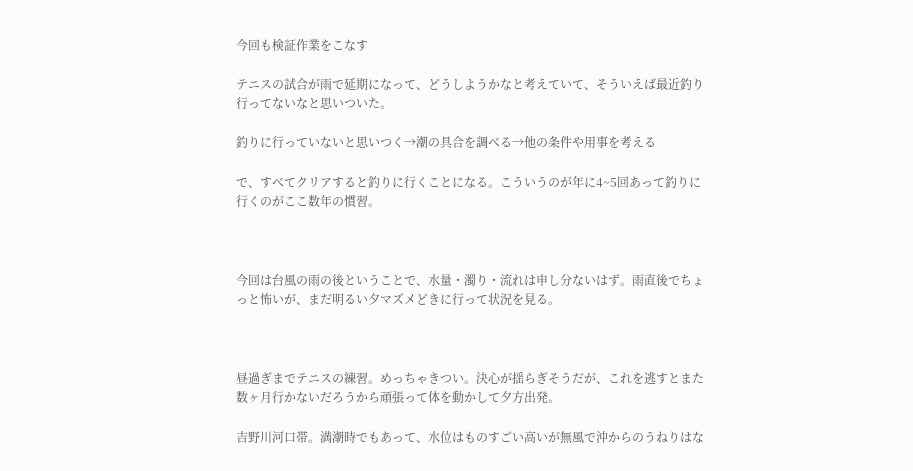今回も検証作業をこなす

テニスの試合が雨で延期になって、どうしようかなと考えていて、そういえば最近釣り行ってないなと思いついた。

釣りに行っていないと思いつく→潮の具合を調べる→他の条件や用事を考える

で、すべてクリアすると釣りに行くことになる。こういうのが年に4~5回あって釣りに行くのがここ数年の慣習。



今回は台風の雨の後ということで、水量・濁り・流れは申し分ないはず。雨直後でちょっと怖いが、まだ明るい夕マズメどきに行って状況を見る。



昼過ぎまでテニスの練習。めっちゃきつい。決心が揺らぎそうだが、これを逃すとまた数ヶ月行かないだろうから頑張って体を動かして夕方出発。

吉野川河口帯。満潮時でもあって、水位はものすごい高いが無風で沖からのうねりはな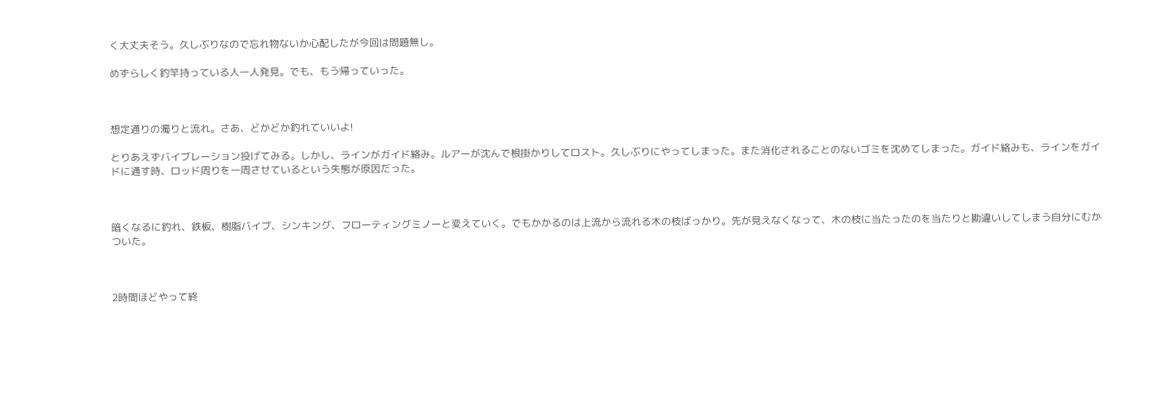く大丈夫そう。久しぶりなので忘れ物ないか心配したが今回は問題無し。

めずらしく釣竿持っている人一人発見。でも、もう帰っていった。



想定通りの濁りと流れ。さあ、どかどか釣れていいよ!

とりあえずバイブレーション投げてみる。しかし、ラインがガイド絡み。ルアーが沈んで根掛かりしてロスト。久しぶりにやってしまった。また消化されることのないゴミを沈めてしまった。ガイド絡みも、ラインをガイドに通す時、ロッド周りを一周させているという失態が原因だった。



暗くなるに釣れ、鉄板、樹脂バイブ、シンキング、フローティングミノーと変えていく。でもかかるのは上流から流れる木の枝ばっかり。先が見えなくなって、木の枝に当たったのを当たりと勘違いしてしまう自分にむかついた。



2時間ほどやって終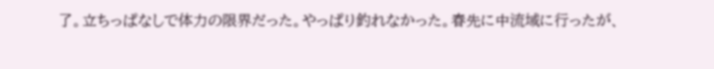了。立ちっぱなしで体力の限界だった。やっぱり釣れなかった。春先に中流域に行ったが、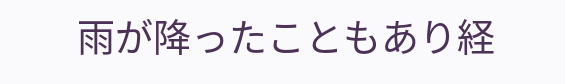雨が降ったこともあり経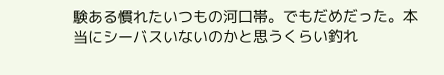験ある慣れたいつもの河口帯。でもだめだった。本当にシーバスいないのかと思うくらい釣れ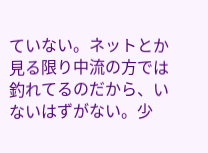ていない。ネットとか見る限り中流の方では釣れてるのだから、いないはずがない。少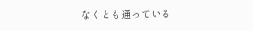なくとも通っている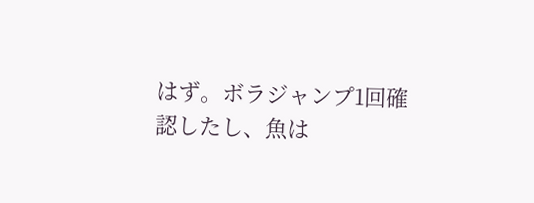はず。ボラジャンプ1回確認したし、魚は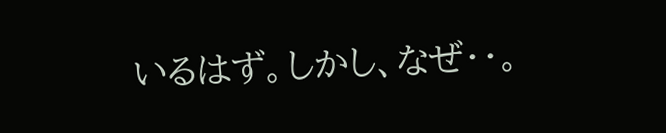いるはず。しかし、なぜ・・。